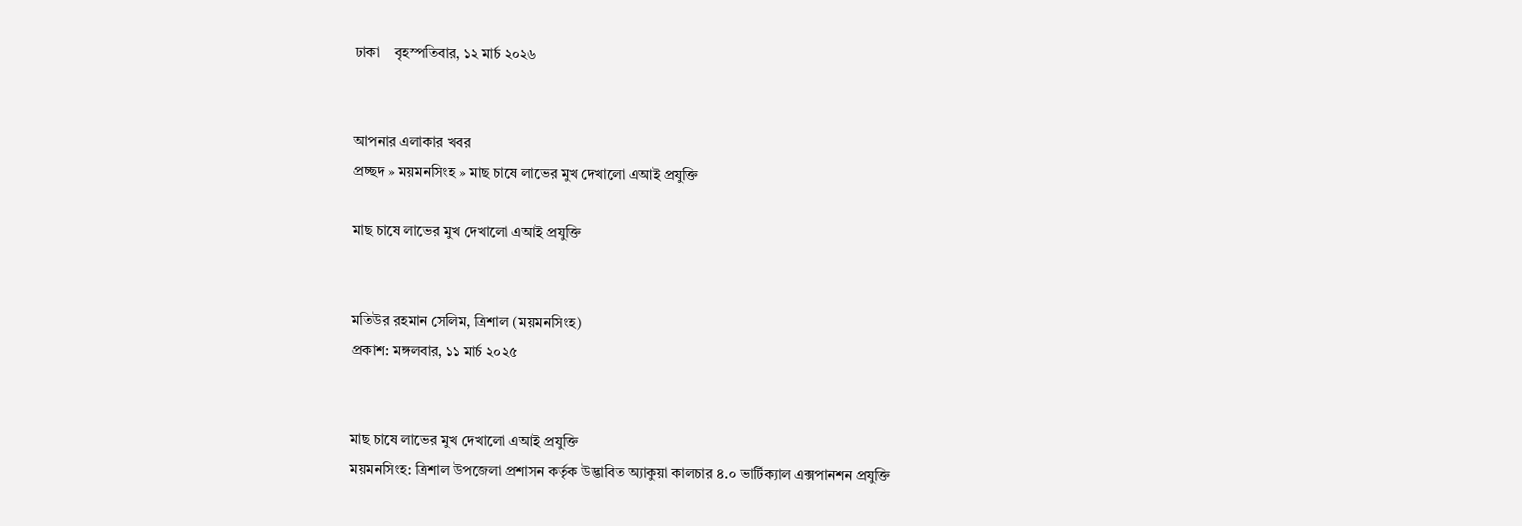ঢাকা    বৃহস্পতিবার, ১২ মার্চ ২০২৬


আপনার এলাকার খবর
প্রচ্ছদ » ময়মনসিংহ » মাছ চাষে লাভের মুখ দেখালো এআই প্রযুক্তি

মাছ চাষে লাভের মুখ দেখালো এআই প্রযুক্তি


মতিউর রহমান সেলিম, ত্রিশাল (ময়মনসিংহ)
প্রকাশ: মঙ্গলবার, ১১ মার্চ ২০২৫


মাছ চাষে লাভের মুখ দেখালো এআই প্রযুক্তি
ময়মনসিংহ: ত্রিশাল উপজেলা প্রশাসন কর্তৃক উদ্ভাবিত অ্যাকুয়া কালচার ৪.০ ভার্টিক্যাল এক্সপানশন প্রযুক্তি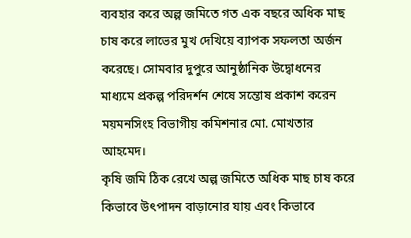ব্যবহার করে অল্প জমিতে গত এক বছরে অধিক মাছ চাষ করে লাভের মুখ দেখিয়ে ব্যাপক সফলতা অর্জন করেছে। সোমবার দুপুরে আনুষ্ঠানিক উদ্বোধনের মাধ্যমে প্রকল্প পরিদর্শন শেষে সন্তোষ প্রকাশ করেন ময়মনসিংহ বিভাগীয় কমিশনার মো. মোখতার আহমেদ।
কৃষি জমি ঠিক রেখে অল্প জমিতে অধিক মাছ চাষ করে কিভাবে উৎপাদন বাড়ানোর যায় এবং কিভাবে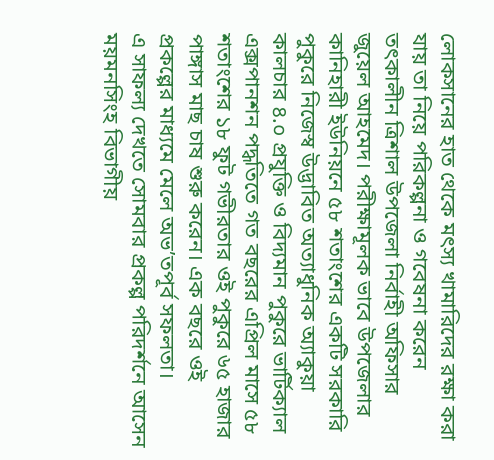লোকসানের হাত থেকে মৎস্য খামারিদের রক্ষা করা যায় তা নিয়ে পরিকল্পনা ও গবেষনা করেন তৎকালীন ত্রিশাল উপজেলা নির্বাহী অফিসার জুয়েল আহমেদ। পরীক্ষামূলক ভাবে উপজেলার কানিহারী ইউনিয়নে ৫৮ শতাংশের একটি সরকারি পুকুরে নিজেস্ব উদ্ভাবিত অত্যাধুনিক অ্যাকুয়া কালচার ৪.০ প্রযুক্তি ও বিদ্যমান পুকুরে ভার্টিক্যাল এক্সপানশন পদ্ধতিতে গত বছরের এপ্রিল মাসে ৫৮ শতাংশের ১৮ ফুট গভীরতার ওই পুকুরে ৬৫ হাজার পাঙ্গাস মাছ চাষ শুরু করেন। এক বছরে ওই প্রকল্পের মাধ্যমে মেলে অভ’তপূর্ব সফলতা।
এ সাফল্য দেখতে সোমবার প্রকল্প পরিদর্শনে আসেন ময়মনসিংহ বিভাগীয়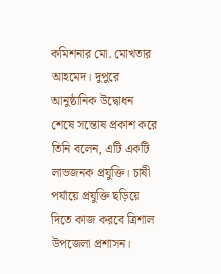কমিশনার মো. মোখতার আহমেদ। দুপুরে আনুষ্ঠানিক উদ্বোধন শেষে সন্তোষ প্রকাশ করে তিনি বলেন, এটি একটি লাভজনক প্রযুক্তি। চাষী পর্যায়ে প্রযুক্তি ছড়িয়ে দিতে কাজ করবে ত্রিশাল উপজেলা প্রশাসন।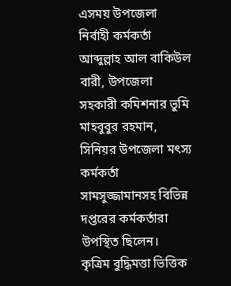এসময় উপজেলা নির্বাহী কর্মকর্তা আব্দুল্লাহ আল বাকিউল বারী, উপজেলা সহকারী কমিশনার ভুমি মাহবুবুর রহমান, সিনিয়র উপজেলা মৎস্য কর্মকর্তা সামসুজ্জামানসহ বিভিন্ন দপ্তরের কর্মকর্তারা উপস্থিত ছিলেন।
কৃত্রিম বুদ্ধিমত্তা ভিত্তিক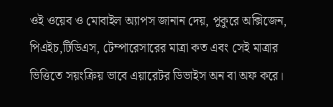ওই ওয়েব ও মোবাইল অ্যাপস জানান দেয়, পুকুরে অক্সিজেন, পিএইচ,টিডিএস, টেম্পারেসারের মাত্রা কত এবং সেই মাত্রার ভিত্তিতে সয়ংক্রিয় ভাবে এয়ারেটর ডিভাইস অন বা অফ করে।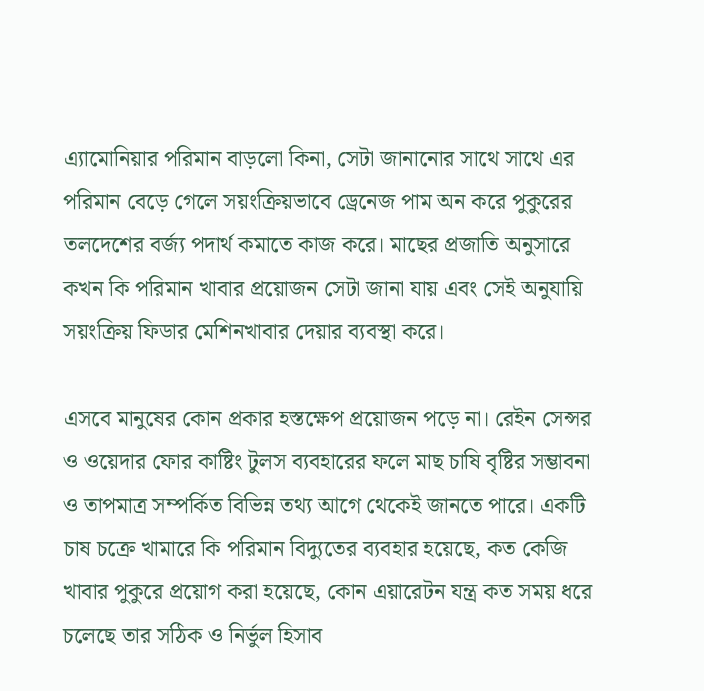এ্যামোনিয়ার পরিমান বাড়লো কিনা, সেটা জানানোর সাথে সাথে এর পরিমান বেড়ে গেলে সয়ংক্রিয়ভাবে ড্রেনেজ পাম অন করে পুকুরের তলদেশের বর্জ্য পদার্থ কমাতে কাজ করে। মাছের প্রজাতি অনুসারে কখন কি পরিমান খাবার প্রয়োজন সেটা জানা যায় এবং সেই অনুযায়ি সয়ংক্রিয় ফিডার মেশিনখাবার দেয়ার ব্যবস্থা করে।

এসবে মানুষের কোন প্রকার হস্তক্ষেপ প্রয়োজন পড়ে না। রেইন সেন্সর ও ওয়েদার ফোর কাষ্টিং টুলস ব্যবহারের ফলে মাছ চাষি বৃষ্টির সম্ভাবনা ও তাপমাত্র সম্পর্কিত বিভিন্ন তথ্য আগে থেকেই জানতে পারে। একটি চাষ চক্রে খামারে কি পরিমান বিদ্যুতের ব্যবহার হয়েছে, কত কেজি খাবার পুকুরে প্রয়োগ করা হয়েছে, কোন এয়ারেটন যন্ত্র কত সময় ধরে চলেছে তার সঠিক ও নির্ভুল হিসাব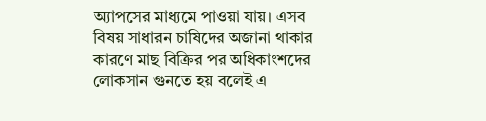অ্যাপসের মাধ্যমে পাওয়া যায়। এসব বিষয় সাধারন চাষিদের অজানা থাকার কারণে মাছ বিক্রির পর অধিকাংশদের লোকসান গুনতে হয় বলেই এ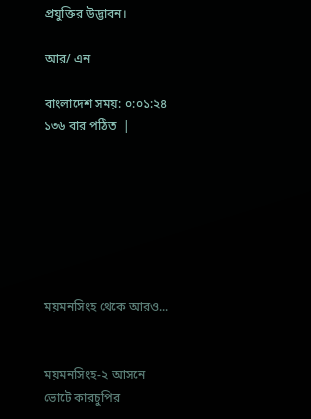প্রযুক্তির উদ্ভাবন।

আর/ এন

বাংলাদেশ সময়: ০:০১:২৪   ১৩৬ বার পঠিত  |







ময়মনসিংহ থেকে আরও...


ময়মনসিংহ-২ আসনে ভোটে কারচুপির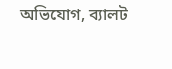অভিযোগ, ব্যালট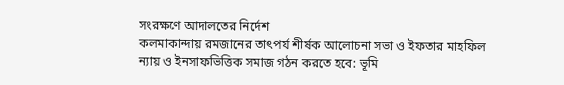সংরক্ষণে আদালতের নির্দেশ
কলমাকান্দায় রমজানের তাৎপর্য শীর্ষক আলোচনা সভা ও ইফতার মাহফিল
ন্যায় ও ইনসাফভিত্তিক সমাজ গঠন করতে হবে: ভূমি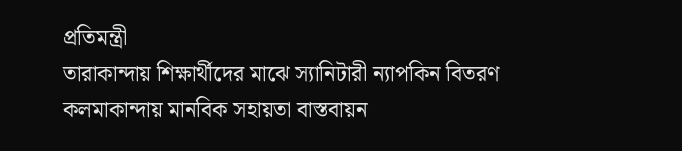প্রতিমন্ত্রী
তারাকান্দায় শিক্ষার্থীদের মাঝে স্যানিটারী ন্যাপকিন বিতরণ
কলমাকান্দায় মানবিক সহায়তা বাস্তবায়ন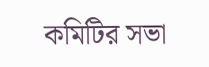কমিটির সভা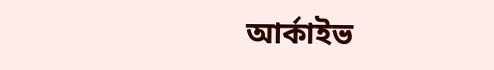আর্কাইভ